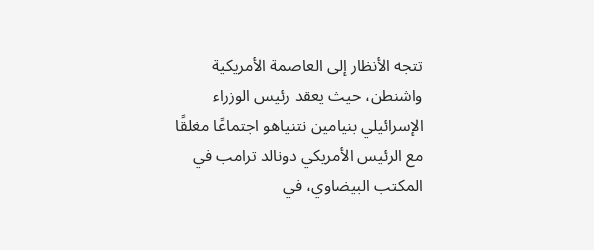تتجه الأنظار إلى العاصمة الأمريكية واشنطن، حيث يعقد رئيس الوزراء الإسرائيلي بنيامين نتنياهو اجتماعًا مغلقًا مع الرئيس الأمريكي دونالد ترامب في المكتب البيضاوي، في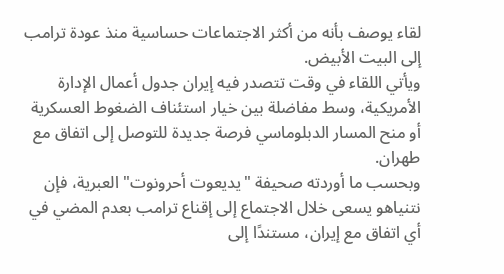لقاء يوصف بأنه من أكثر الاجتماعات حساسية منذ عودة ترامب إلى البيت الأبيض.
ويأتي اللقاء في وقت تتصدر فيه إيران جدول أعمال الإدارة الأمريكية، وسط مفاضلة بين خيار استئناف الضغوط العسكرية أو منح المسار الدبلوماسي فرصة جديدة للتوصل إلى اتفاق مع طهران.
وبحسب ما أوردته صحيفة "يديعوت أحرونوت" العبرية، فإن نتنياهو يسعى خلال الاجتماع إلى إقناع ترامب بعدم المضي في أي اتفاق مع إيران، مستندًا إلى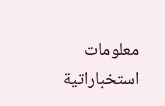معلومات استخباراتية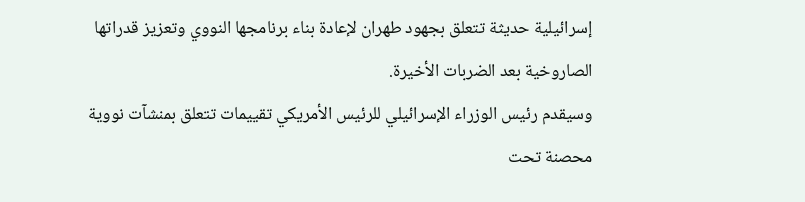إسرائيلية حديثة تتعلق بجهود طهران لإعادة بناء برنامجها النووي وتعزيز قدراتها الصاروخية بعد الضربات الأخيرة.
وسيقدم رئيس الوزراء الإسرائيلي للرئيس الأمريكي تقييمات تتعلق بمنشآت نووية محصنة تحت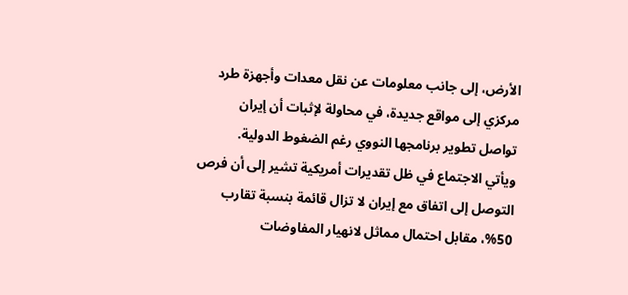الأرض، إلى جانب معلومات عن نقل معدات وأجهزة طرد مركزي إلى مواقع جديدة، في محاولة لإثبات أن إيران تواصل تطوير برنامجها النووي رغم الضغوط الدولية.
ويأتي الاجتماع في ظل تقديرات أمريكية تشير إلى أن فرص التوصل إلى اتفاق مع إيران لا تزال قائمة بنسبة تقارب 50%، مقابل احتمال مماثل لانهيار المفاوضات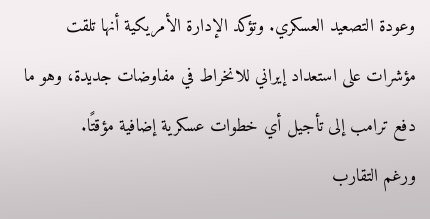وعودة التصعيد العسكري. وتؤكد الإدارة الأمريكية أنها تلقت مؤشرات على استعداد إيراني للانخراط في مفاوضات جديدة، وهو ما دفع ترامب إلى تأجيل أي خطوات عسكرية إضافية مؤقتًا.
ورغم التقارب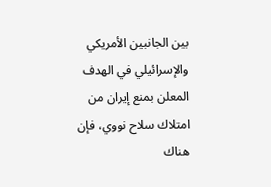بين الجانبين الأمريكي والإسرائيلي في الهدف المعلن بمنع إيران من امتلاك سلاح نووي، فإن هناك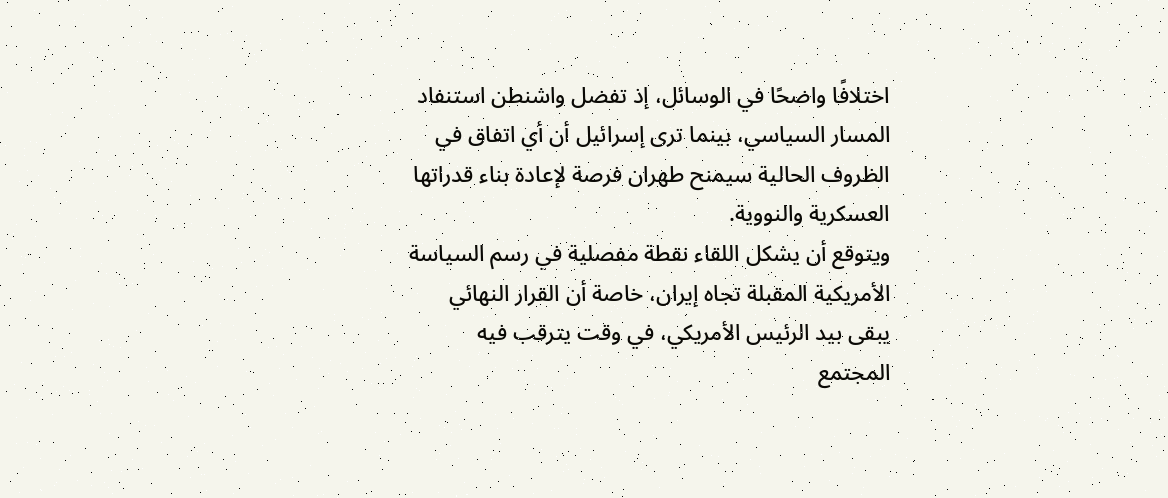اختلافًا واضحًا في الوسائل، إذ تفضل واشنطن استنفاد المسار السياسي، بينما ترى إسرائيل أن أي اتفاق في الظروف الحالية سيمنح طهران فرصة لإعادة بناء قدراتها العسكرية والنووية.
ويتوقع أن يشكل اللقاء نقطة مفصلية في رسم السياسة الأمريكية المقبلة تجاه إيران، خاصة أن القرار النهائي يبقى بيد الرئيس الأمريكي، في وقت يترقب فيه المجتمع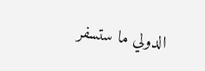الدولي ما ستسفر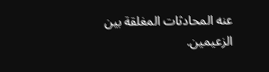عنه المحادثات المغلقة بين الزعيمين.